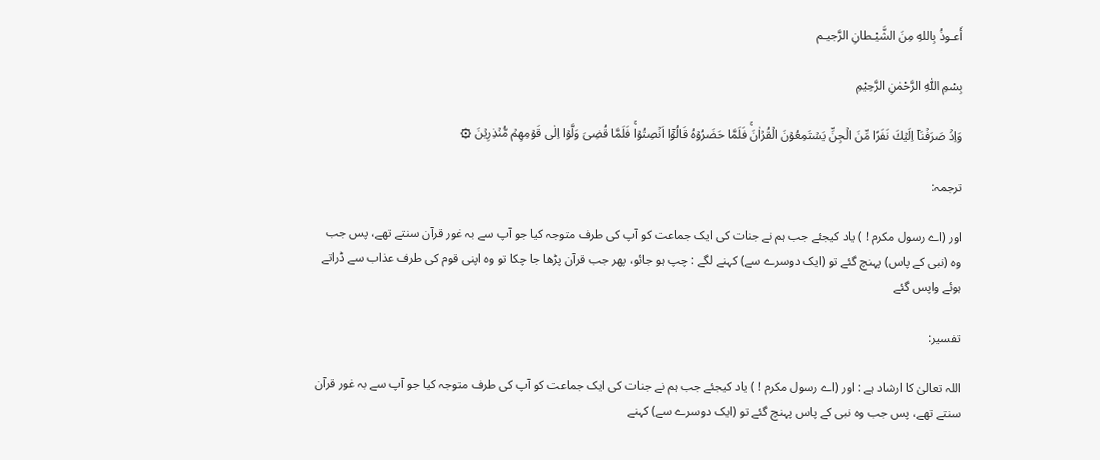أَعـوذُ بِاللهِ مِنَ الشَّيْـطانِ الرَّجيـم

بِسْمِ اللّٰهِ الرَّحْمٰنِ الرَّحِيْمِ

وَاِذۡ صَرَفۡنَاۤ اِلَيۡكَ نَفَرًا مِّنَ الۡجِنِّ يَسۡتَمِعُوۡنَ الۡقُرۡاٰنَ‌ۚ فَلَمَّا حَضَرُوۡهُ قَالُوۡۤا اَنۡصِتُوۡا‌ۚ فَلَمَّا قُضِىَ وَلَّوۡا اِلٰى قَوۡمِهِمۡ مُّنۡذِرِيۡنَ ۞

ترجمہ:

اور (اے رسول مکرم ! ) یاد کیجئے جب ہم نے جنات کی ایک جماعت کو آپ کی طرف متوجہ کیا جو آپ سے بہ غور قرآن سنتے تھے، پس جب وہ (نبی کے پاس) پہنچ گئے تو (ایک دوسرے سے) کہنے لگے : چپ ہو جائو، پھر جب قرآن پڑھا جا چکا تو وہ اپنی قوم کی طرف عذاب سے ڈراتے ہوئے واپس گئے

تفسیر:

اللہ تعالیٰ کا ارشاد ہے : اور (اے رسول مکرم ! ) یاد کیجئے جب ہم نے جنات کی ایک جماعت کو آپ کی طرف متوجہ کیا جو آپ سے بہ غور قرآن سنتے تھے، پس جب وہ نبی کے پاس پہنچ گئے تو (ایک دوسرے سے) کہنے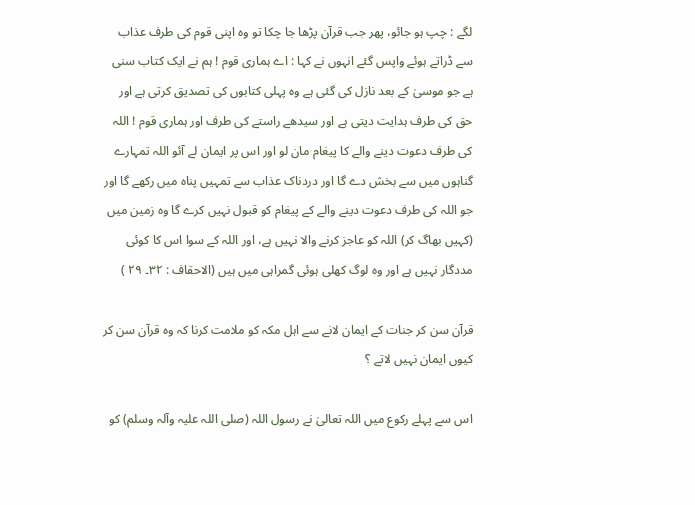لگے : چپ ہو جائو، پھر جب قرآن پڑھا جا چکا تو وہ اپنی قوم کی طرف عذاب سے ڈراتے ہوئے واپس گئے انہوں نے کہا : اے ہماری قوم ! ہم نے ایک کتاب سنی ہے جو موسیٰ کے بعد نازل کی گئی ہے وہ پہلی کتابوں کی تصدیق کرتی ہے اور حق کی طرف ہدایت دیتی ہے اور سیدھے راستے کی طرف اور ہماری قوم ! اللہ کی طرف دعوت دینے والے کا پیغام مان لو اور اس پر ایمان لے آئو اللہ تمہارے گناہوں میں سے بخش دے گا اور دردناک عذاب سے تمہیں پناہ میں رکھے گا اور جو اللہ کی طرف دعوت دینے والے کے پیغام کو قبول نہیں کرے گا وہ زمین میں (کہیں بھاگ کر) اللہ کو عاجز کرنے والا نہیں ہے، اور اللہ کے سوا اس کا کوئی مددگار نہیں ہے اور وہ لوگ کھلی ہوئی گمراہی میں ہیں (الاحقاف : ٣٢۔ ٢٩ )

قرآن سن کر جنات کے ایمان لانے سے اہل مکہ کو ملامت کرنا کہ وہ قرآن سن کر کیوں ایمان نہیں لاتے ؟

اس سے پہلے رکوع میں اللہ تعالیٰ نے رسول اللہ (صلی اللہ علیہ وآلہ وسلم) کو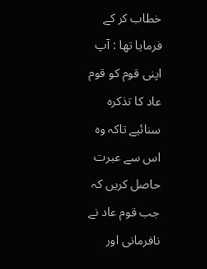خطاب کر کے فرمایا تھا : آپ اپنی قوم کو قوم عاد کا تذکرہ سنائیے تاکہ وہ اس سے عبرت حاصل کریں کہ جب قوم عاد نے نافرمانی اور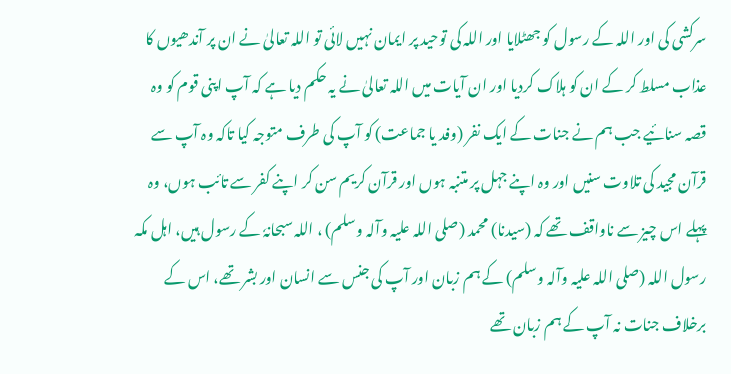سرکشی کی اور اللہ کے رسول کو جھٹلایا اور اللہ کی توحید پر ایمان نہیں لائی تو اللہ تعالیٰ نے ان پر آندھیوں کا عذاب مسلط کر کے ان کو ہلاک کردیا اور ان آیات میں اللہ تعالیٰ نے یہ حکم دیا ہے کہ آپ اپنی قوم کو وہ قصہ سنائیے جب ہم نے جنات کے ایک نفر (وفد یا جماعت) کو آپ کی طرف متوجہ کیا تاکہ وہ آپ سے قرآن مجید کی تلاوت سنیں اور وہ اپنے جہل پر متنبہ ہوں اور قرآن کریم سن کر اپنے کفر سے تائب ہوں، وہ پہلے اس چیز سے ناواقف تھے کہ (سیدنا) محمد (صلی اللہ علیہ وآلہ وسلم) ، اللہ سبحانہٗ کے رسول ہیں، اہل مکہ رسول اللہ (صلی اللہ علیہ وآلہ وسلم) کے ہم زبان اور آپ کی جنس سے انسان اور بشر تھے، اس کے برخلاف جنات نہ آپ کے ہم زبان تھے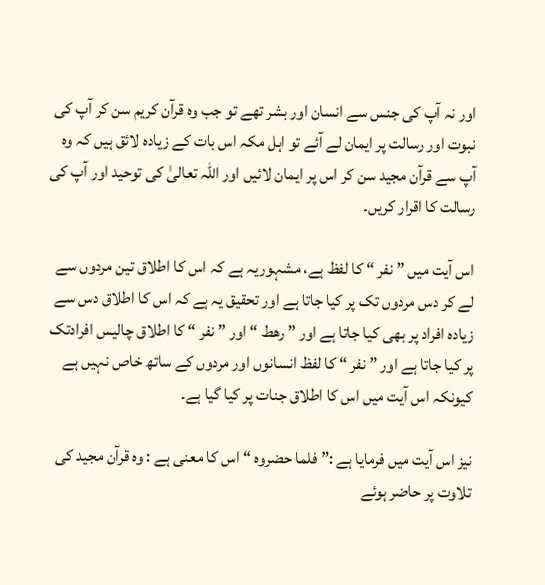اور نہ آپ کی جنس سے انسان اور بشر تھے تو جب وہ قرآن کریم سن کر آپ کی نبوت اور رسالت پر ایمان لے آئے تو اہل مکہ اس بات کے زیادہ لائق ہیں کہ وہ آپ سے قرآن مجید سن کر اس پر ایمان لائیں اور اللہ تعالیٰ کی توحید اور آپ کی رسالت کا اقرار کریں۔

اس آیت میں ” نفر “ کا لفظ ہے، مشہوریہ ہے کہ اس کا اطلاق تین مردوں سے لے کر دس مردوں تک پر کیا جاتا ہے اور تحقیق یہ ہے کہ اس کا اطلاق دس سے زیادہ افراد پر بھی کیا جاتا ہے اور ” رھط “ اور ” نفر “ کا اطلاق چالیس افرادتک پر کیا جاتا ہے اور ” نفر “ کا لفظ انسانوں اور مردوں کے ساتھ خاص نہیں ہے کیونکہ اس آیت میں اس کا اطلاق جنات پر کیا گیا ہے۔

نیز اس آیت میں فرمایا ہے :” فلما حضروہ “ اس کا معنی ہے : وہ قرآن مجید کی تلاوت پر حاضر ہوئے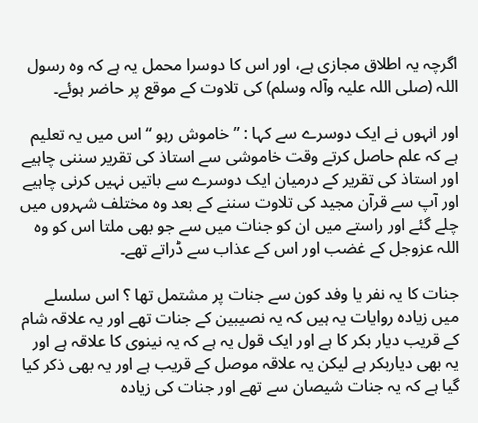اگرچہ یہ اطلاق مجازی ہے، اور اس کا دوسرا محمل یہ ہے کہ وہ رسول اللہ (صلی اللہ علیہ وآلہ وسلم) کی تلاوت کے موقع پر حاضر ہوئے۔

اور انہوں نے ایک دوسرے سے کہا : ” خاموش رہو “ اس میں یہ تعلیم ہے کہ علم حاصل کرتے وقت خاموشی سے استاذ کی تقریر سننی چاہیے اور استاذ کی تقریر کے درمیان ایک دوسرے سے باتیں نہیں کرنی چاہیے اور آپ سے قرآن مجید کی تلاوت سننے کے بعد وہ مختلف شہروں میں چلے گئے اور راستے میں ان کو جنات میں سے جو بھی ملتا اس کو وہ اللہ عزوجل کے غضب اور اس کے عذاب سے ڈراتے تھے۔

جنات کا یہ نفر یا وفد کون سے جنات پر مشتمل تھا ؟ اس سلسلے میں زیادہ روایات یہ ہیں کہ یہ نصیبین کے جنات تھے اور یہ علاقہ شام کے قریب دیار بکر کا ہے اور ایک قول یہ ہے کہ یہ نینوی کا علاقہ ہے اور یہ بھی دیاربکر ہے لیکن یہ علاقہ موصل کے قریب ہے اور یہ بھی ذکر کیا گیا ہے کہ یہ جنات شیصان سے تھے اور جنات کی زیادہ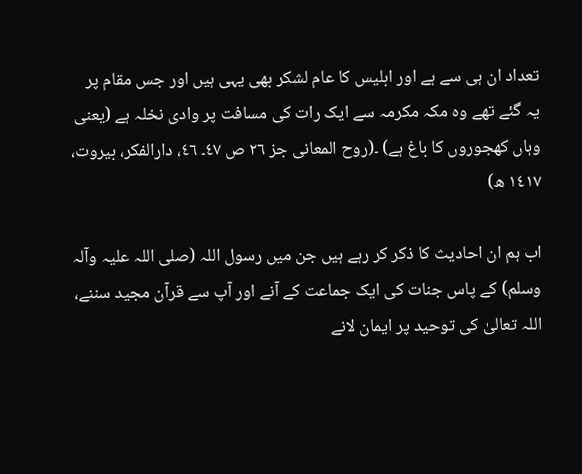تعداد ان ہی سے ہے اور ابلیس کا عام لشکر بھی یہی ہیں اور جس مقام پر یہ گئے تھے وہ مکہ مکرمہ سے ایک رات کی مسافت پر وادی نخلہ ہے (یعنی وہاں کھجوروں کا باغ ہے) ۔(روح المعانی جز ٢٦ ص ٤٧۔ ٤٦، دارالفکر، بیروت، ١٤١٧ ھ)

اب ہم ان احادیث کا ذکر کر رہے ہیں جن میں رسول اللہ (صلی اللہ علیہ وآلہ وسلم) کے پاس جنات کی ایک جماعت کے آنے اور آپ سے قرآن مجید سننے، اللہ تعالیٰ کی توحید پر ایمان لانے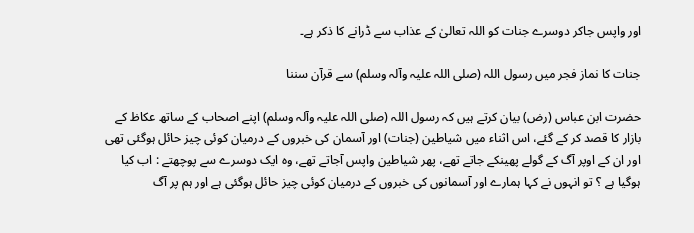اور واپس جاکر دوسرے جنات کو اللہ تعالیٰ کے عذاب سے ڈرانے کا ذکر ہے۔

جنات کا نماز فجر میں رسول اللہ (صلی اللہ علیہ وآلہ وسلم) سے قرآن سننا

حضرت ابن عباس (رض) بیان کرتے ہیں کہ رسول اللہ (صلی اللہ علیہ وآلہ وسلم) اپنے اصحاب کے ساتھ عکاظ کے بازار کا قصد کر کے گئے، اس اثناء میں شیاطین (جنات) اور آسمان کی خبروں کے درمیان کوئی چیز حائل ہوگئی تھی اور ان کے اوپر آگ کے گولے پھینکے جاتے تھے، پھر شیاطین واپس آجاتے تھے، وہ ایک دوسرے سے پوچھتے : اب کیا ہوگیا ہے ؟ تو انہوں نے کہا ہمارے اور آسمانوں کی خبروں کے درمیان کوئی چیز حائل ہوگئی ہے اور ہم پر آگ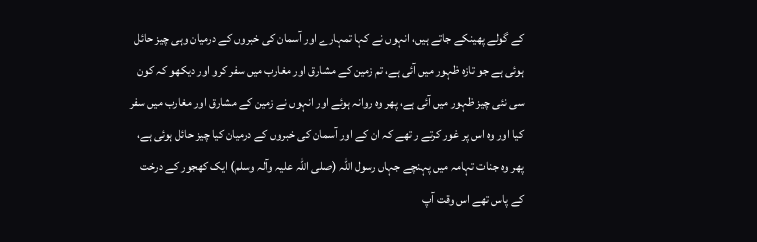کے گولے پھینکے جاتے ہیں، انہوں نے کہا تمہارے اور آسمان کی خبروں کے درمیان وہی چیز حائل ہوئی ہے جو تازہ ظہور میں آئی ہے، تم زمین کے مشارق اور مغارب میں سفر کرو اور دیکھو کہ کون سی نئی چیز ظہور میں آئی ہے، پھر وہ روانہ ہوئے اور انہوں نے زمین کے مشارق اور مغارب میں سفر کیا اور وہ اس پر غور کرتے ر تھے کہ ان کے اور آسمان کی خبروں کے درمیان کیا چیز حائل ہوئی ہے، پھر وہ جنات تہامہ میں پہنچے جہاں رسول اللہ (صلی اللہ علیہ وآلہ وسلم) ایک کھجور کے درخت کے پاس تھے اس وقت آپ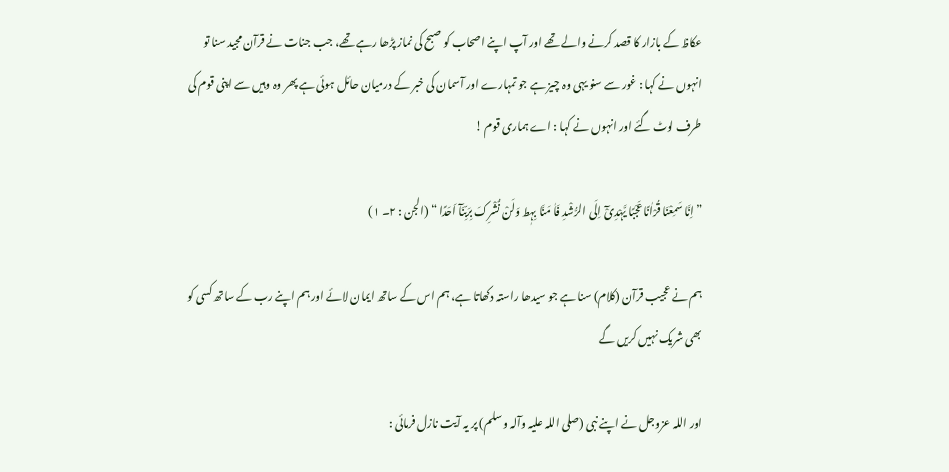عکاظ کے بازار کا قصد کرنے والے تھے اور آپ اپنے اصحاب کو صبح کی نماز پڑھا رہے تھے، جب جنات نے قرآن مجید سنا تو انہوں نے کہا : غور سے سنو یہی وہ چیز ہے جو تمہارے اور آسمان کی خبر کے درمیان حائل ہوئی ہے پھر وہ وہیں سے اپنی قوم کی طرف لوٹ گئے اور انہوں نے کہا : اے ہماری قوم !

” اِنَّا سَمِعْنَا قُرْاٰنًا عَجَبًا یَّہْدِیْٓ اِلَی الرُّشْدِ فَاٰ مَنَّا بِہٖط وَلَنْ نُّشْرِکَ بِرَبِّنَآ اَحَدًا “ (الجن : ٢۔ ١)

ہم نے عجیب قرآن (کلام) سنا ہے جو سیدھا راستہ دکھاتا ہے، ہم اس کے ساتھ ایمان لائے اور ہم اپنے رب کے ساتھ کسی کو بھی شریک نہیں کریں گے

اور اللہ عزوجل نے اپنے نبی (صلی اللہ علیہ وآلہ وسلم) پر یہ آیت نازل فرمائی :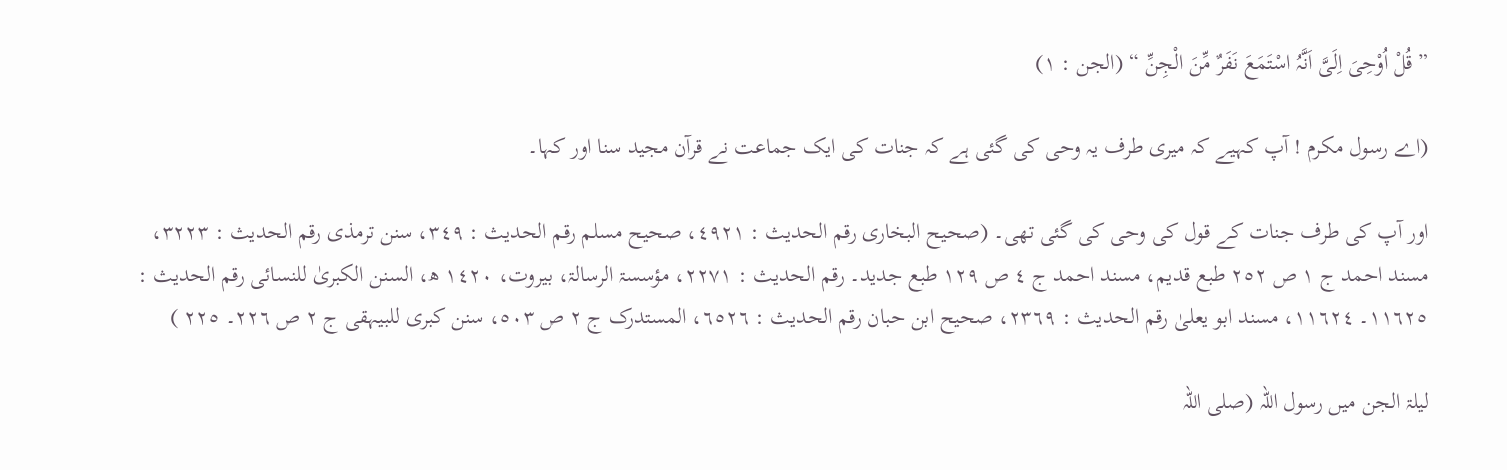” قُلْ اُوْحِیَ اِلَیَّ اَنَّہُ اسْتَمَعَ نَفَرٌ مِّنَ الْجِنِّ “ (الجن : ١)

(اے رسول مکرم ! آپ کہیے کہ میری طرف یہ وحی کی گئی ہے کہ جنات کی ایک جماعت نے قرآن مجید سنا اور کہا۔

اور آپ کی طرف جنات کے قول کی وحی کی گئی تھی۔ (صحیح البخاری رقم الحدیث : ٤٩٢١، صحیح مسلم رقم الحدیث : ٣٤٩، سنن ترمذی رقم الحدیث : ٣٢٢٣، مسند احمد ج ١ ص ٢٥٢ طبع قدیم، مسند احمد ج ٤ ص ١٢٩ طبع جدید۔ رقم الحدیث : ٢٢٧١، مؤسسۃ الرسالۃ، بیروت، ١٤٢٠ ھ، السنن الکبریٰ للنسائی رقم الحدیث : ١١٦٢٥۔ ١١٦٢٤، مسند ابو یعلیٰ رقم الحدیث : ٢٣٦٩، صحیح ابن حبان رقم الحدیث : ٦٥٢٦، المستدرک ج ٢ ص ٥٠٣، سنن کبری للبیہقی ج ٢ ص ٢٢٦۔ ٢٢٥ )

لیلۃ الجن میں رسول اللہ (صلی اللہ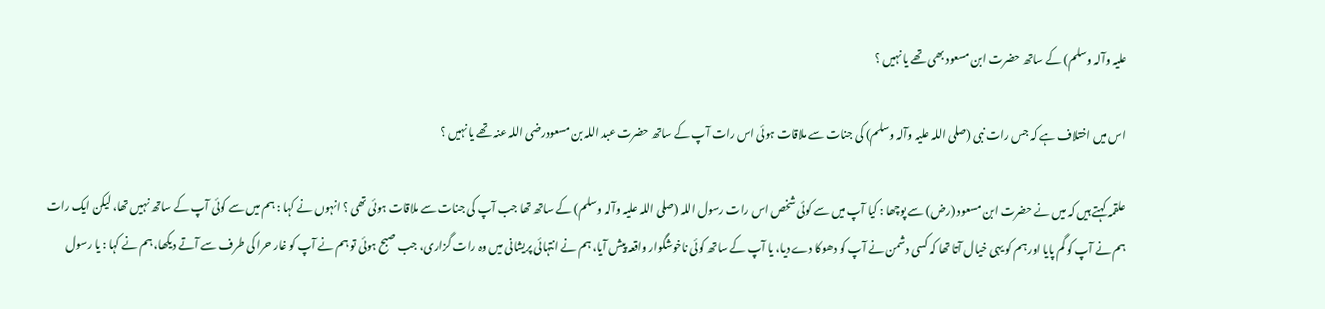علیہ وآلہ وسلم) کے ساتھ حضرت ابن مسعود بھی تھے یا نہیں ؟

اس میں اختلاف ہے کہ جس رات نبی (صلی اللہ علیہ وآلہ وسلم) کی جنات سے ملاقات ہوئی اس رات آپ کے ساتھ حضرت عبد اللہ بن مسعودرضی اللہ عنہ تھے یا نہیں ؟

علقمہ کہتے ہیں کہ میں نے حضرت ابن مسعود (رض) سے پوچھا : کیا آپ میں سے کوئی شخص اس رات رسول اللہ (صلی اللہ علیہ وآلہ وسلم) کے ساتھ تھا جب آپ کی جنات سے ملاقات ہوئی تھی ؟ انہوں نے کہا : ہم میں سے کوئی آپ کے ساتھ نہیں تھا، لیکن ایک رات ہم نے آپ کو گم پایا اور ہم کو یہی خیال آتا تھا کہ کسی دشمن نے آپ کو دھوکا دے دیا، یا آپ کے ساتھ کوئی ناخوشگوار واقعہ پیش آیا، ہم نے انتہائی پریشانی میں وہ رات گزاری، جب صبح ہوئی تو ہم نے آپ کو غار حرا کی طرف سے آتے دیکھا، ہم نے کہا : یا رسول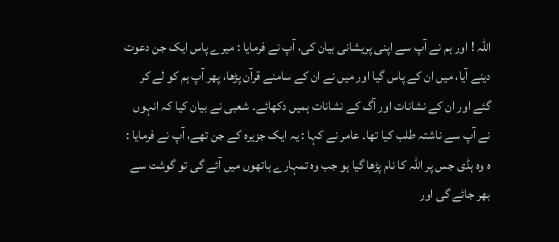اللہ ! اور ہم نے آپ سے اپنی پریشانی بیان کی، آپ نے فرمایا : میرے پاس ایک جن دعوت دینے آیا، میں ان کے پاس گیا اور میں نے ان کے سامنے قرآن پڑھا، پھر آپ ہم کو لے کر گئے اور ان کے نشانات اور آگ کے نشانات ہمیں دکھائے۔ شعبی نے بیان کیا کہ انہوں نے آپ سے ناشتہ طلب کیا تھا۔ عامر نے کہا : یہ ایک جزیرہ کے جن تھے، آپ نے فرمایا : ہ وہ ہڈی جس پر اللہ کا نام پڑھا گیا ہو جب وہ تمہارے ہاتھوں میں آئے گی تو گوشت سے بھر جائے گی اور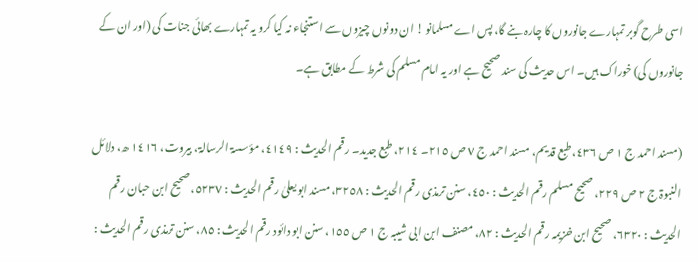اسی طرح گوبر تمہارے جانوروں کا چارہ بنے گا، پس اے مسلمانو ! ان دونوں چیزوں سے استنجاء نہ کیا کرو یہ تمہارے بھائی جنات کی (اور ان کے جانوروں کی) خوراک ہیں۔ اس حدیث کی سند صحیح ہے اور یہ امام مسلم کی شرط کے مطابق ہے۔

(مسند احمد ج ١ ص ٤٣٦، طبع قدیم، مسند احمد ج ٧ ص ٢١٥۔ ٢١٤، طبع جدید۔ رقم الحدیث : ٤١٤٩، مؤسسۃ الرسالۃ، بیروت، ١٤١٦ ھ، دلائل النبوۃ ج ٢ ص ٢٢٩، صحیح مسلم رقم الحدیث : ٤٥٠، سنن ترمذی رقم الحدیث : ٣٢٥٨، مسند ابو یعلیٰ رقم الحدیث : ٥٢٣٧، صحیح ابن حبان رقم الحدیث : ٦٣٢٠، صحیح ابن خزیمہ رقم الحدیث : ٨٢، مصنف ابن ابی شیبہ ج ١ ص ١٥٥، سنن ابو دائود رقم الحدیث : ٨٥، سنن ترمذی رقم الحدیث :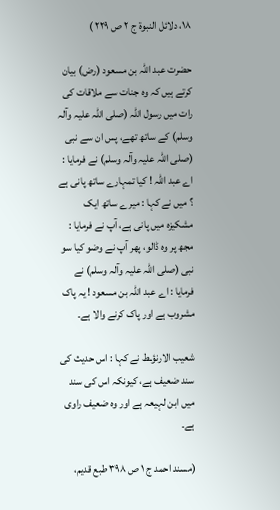١٨، دلائل النبوۃ ج ٢ ص ٢٢٩ )

حضرت عبد اللہ بن مسعود (رض) بیان کرتے ہیں کہ وہ جنات سے ملاقات کی رات میں رسول اللہ (صلی اللہ علیہ وآلہ وسلم) کے ساتھ تھے، پس ان سے نبی (صلی اللہ علیہ وآلہ وسلم) نے فرمایا : اے عبد اللہ ! کیا تمہارے ساتھ پانی ہے ؟ میں نے کہا : میرے ساتھ ایک مشکیزہ میں پانی ہے، آپ نے فرمایا : مجھ پر وہ ڈالو، پھر آپ نے وضو کیا سو نبی (صلی اللہ علیہ وآلہ وسلم) نے فرمایا : اے عبد اللہ بن مسعود ! یہ پاک مشروب ہے اور پاک کرنے والا ہے۔

شعیب الارنؤـط نے کہا : اس حدیث کی سند ضعیف ہے، کیونکہ اس کی سند میں ابن لہیعہ ہے اور وہ ضعیف راوی ہے۔

(مسند احمد ج ١ ص ٣٩٨ طبع قدیم،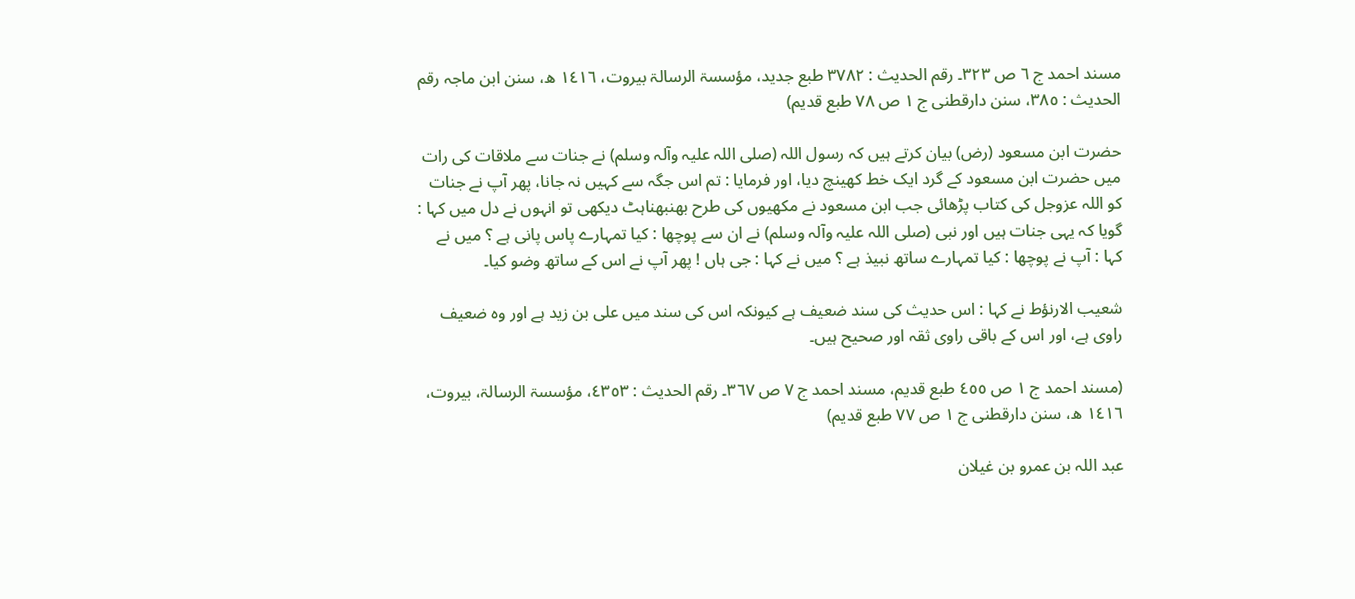مسند احمد ج ٦ ص ٣٢٣۔ رقم الحدیث : ٣٧٨٢ طبع جدید، مؤسسۃ الرسالۃ بیروت، ١٤١٦ ھ، سنن ابن ماجہ رقم الحدیث : ٣٨٥، سنن دارقطنی ج ١ ص ٧٨ طبع قدیم)

حضرت ابن مسعود (رض) بیان کرتے ہیں کہ رسول اللہ (صلی اللہ علیہ وآلہ وسلم) نے جنات سے ملاقات کی رات میں حضرت ابن مسعود کے گرد ایک خط کھینچ دیا، اور فرمایا : تم اس جگہ سے کہیں نہ جانا، پھر آپ نے جنات کو اللہ عزوجل کی کتاب پڑھائی جب ابن مسعود نے مکھیوں کی طرح بھنبھناہٹ دیکھی تو انہوں نے دل میں کہا : گویا کہ یہی جنات ہیں اور نبی (صلی اللہ علیہ وآلہ وسلم) نے ان سے پوچھا : کیا تمہارے پاس پانی ہے ؟ میں نے کہا : آپ نے پوچھا : کیا تمہارے ساتھ نبیذ ہے ؟ میں نے کہا : جی ہاں ! پھر آپ نے اس کے ساتھ وضو کیا۔

شعیب الارنؤط نے کہا : اس حدیث کی سند ضعیف ہے کیونکہ اس کی سند میں علی بن زید ہے اور وہ ضعیف راوی ہے، اور اس کے باقی راوی ثقہ اور صحیح ہیں۔

(مسند احمد ج ١ ص ٤٥٥ طبع قدیم، مسند احمد ج ٧ ص ٣٦٧۔ رقم الحدیث : ٤٣٥٣، مؤسسۃ الرسالۃ، بیروت، ١٤١٦ ھ، سنن دارقطنی ج ١ ص ٧٧ طبع قدیم)

عبد اللہ بن عمرو بن غیلان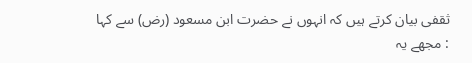ثقفی بیان کرتے ہیں کہ انہوں نے حضرت ابن مسعود (رض) سے کہا : مجھے یہ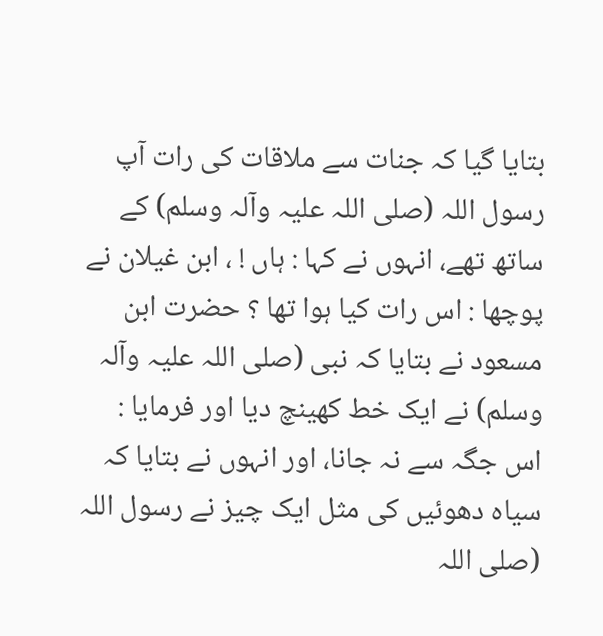بتایا گیا کہ جنات سے ملاقات کی رات آپ رسول اللہ (صلی اللہ علیہ وآلہ وسلم) کے ساتھ تھے، انہوں نے کہا : ہاں ! ، ابن غیلان نے پوچھا : اس رات کیا ہوا تھا ؟ حضرت ابن مسعود نے بتایا کہ نبی (صلی اللہ علیہ وآلہ وسلم) نے ایک خط کھینچ دیا اور فرمایا : اس جگہ سے نہ جانا، اور انہوں نے بتایا کہ سیاہ دھوئیں کی مثل ایک چیز نے رسول اللہ (صلی اللہ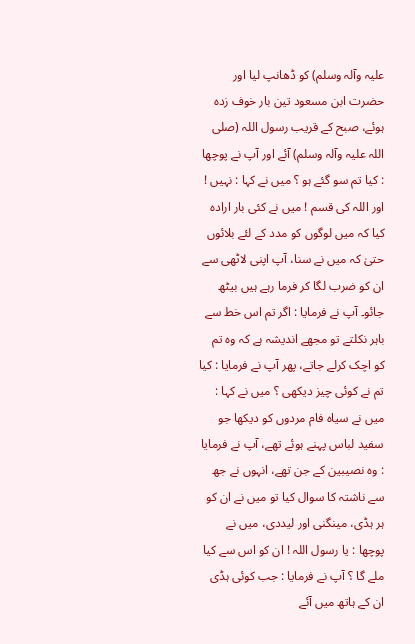علیہ وآلہ وسلم) کو ڈھانپ لیا اور حضرت ابن مسعود تین بار خوف زدہ ہوئے، صبح کے قریب رسول اللہ (صلی اللہ علیہ وآلہ وسلم) آئے اور آپ نے پوچھا : کیا تم سو گئے ہو ؟ میں نے کہا : نہیں ! اور اللہ کی قسم ! میں نے کئی بار ارادہ کیا کہ میں لوگوں کو مدد کے لئے بلائوں حتیٰ کہ میں نے سنا، آپ اپنی لاٹھی سے ان کو ضرب لگا کر فرما رہے ہیں بیٹھ جائو۔ آپ نے فرمایا : اگر تم اس خط سے باہر نکلتے تو مجھے اندیشہ ہے کہ وہ تم کو اچک کرلے جاتے، پھر آپ نے فرمایا : کیا تم نے کوئی چیز دیکھی ؟ میں نے کہا : میں نے سیاہ فام مردوں کو دیکھا جو سفید لباس پہنے ہوئے تھے، آپ نے فرمایا : وہ نصیبین کے جن تھے، انہوں نے جھ سے ناشتہ کا سوال کیا تو میں نے ان کو ہر ہڈی، مینگنی اور لیددی، میں نے پوچھا : یا رسول اللہ ! ان کو اس سے کیا ملے گا ؟ آپ نے فرمایا : جب کوئی ہڈی ان کے ہاتھ میں آئے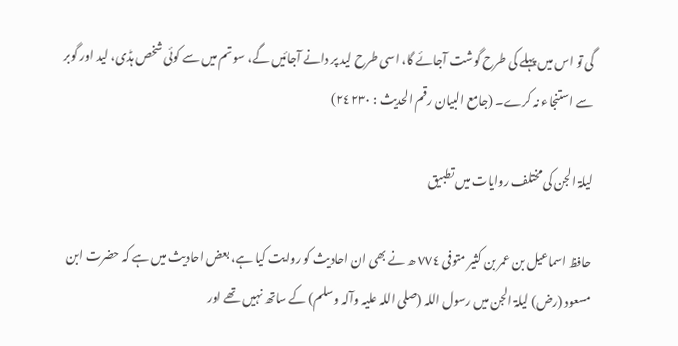گی تو اس میں پہلے کی طرح گوشت آجائے گا، اسی طرح لید پر دانے آجائیں گے، سو تم میں سے کوئی شخص ہڈی، لید اور گوبر سے استنجاء نہ کرے۔ (جامع البیان رقم الحدیث : ٢٤٢٣٠)

لیلۃ الجن کی مختلف روایات میں تطبیق

حافظ اسماعیل بن عمر بن کثیر متوفی ٧٧٤ ھ نے بھی ان احادیث کو روایت کیا ہے، بعض احادیث میں ہے کہ حضرت ابن مسعود (رض) لیلۃ الجن میں رسول اللہ (صلی اللہ علیہ وآلہ وسلم) کے ساتھ نہیں تھے اور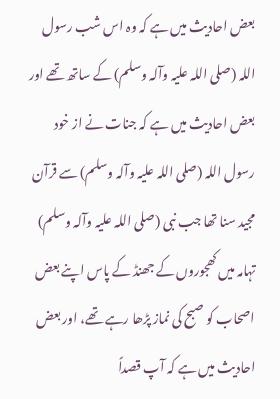بعض احادیث میں ہے کہ وہ اس شب رسول اللہ (صلی اللہ علیہ وآلہ وسلم) کے ساتھ تھے اور بعض احادیث میں ہے کہ جنات نے از خود رسول اللہ (صلی اللہ علیہ وآلہ وسلم) سے قرآن مجید سنا تھا جب نبی (صلی اللہ علیہ وآلہ وسلم) تہامہ میں کھجوروں کے جھنڈ کے پاس اپنے بعض اصحاب کو صبح کی نماز پڑھا رہے تھے، اور بعض احادیث میں ہے کہ آپ قصداً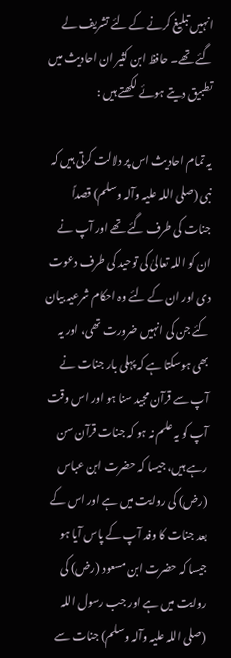انہیں تبلیغ کرنے کے لئے تشریف لے گئے تھے۔ حافظ ابن کثیر ان احادیث میں تطبیق دیتے ہوئے لکھتے ہیں :

یہ تمام احادیث اس پر دلالت کرتی ہیں کہ نبی (صلی اللہ علیہ وآلہ وسلم) قصداً جنات کی طرف گئے تھے اور آپ نے ان کو اللہ تعالیٰ کی توحید کی طرف دعوت دی اور ان کے لئے وہ احکام شرعیہ بیان کئے جن کی انہیں ضرورت تھی، اور یہ بھی ہوسکتا ہے کہ پہلی بار جنات نے آپ سے قرآن مجید سنا ہو اور اس وقت آپ کو یہ علم نہ ہو کہ جنات قرآن سن رہے ہیں، جیسا کہ حضرت ابن عباس (رض) کی روایت میں ہے اور اس کے بعد جنات کا وفد آپ کے پاس آیا ہو جیسا کہ حضرت ابن مسعود (رض) کی روایت میں ہے اور جب رسول اللہ (صلی اللہ علیہ وآلہ وسلم) جنات سے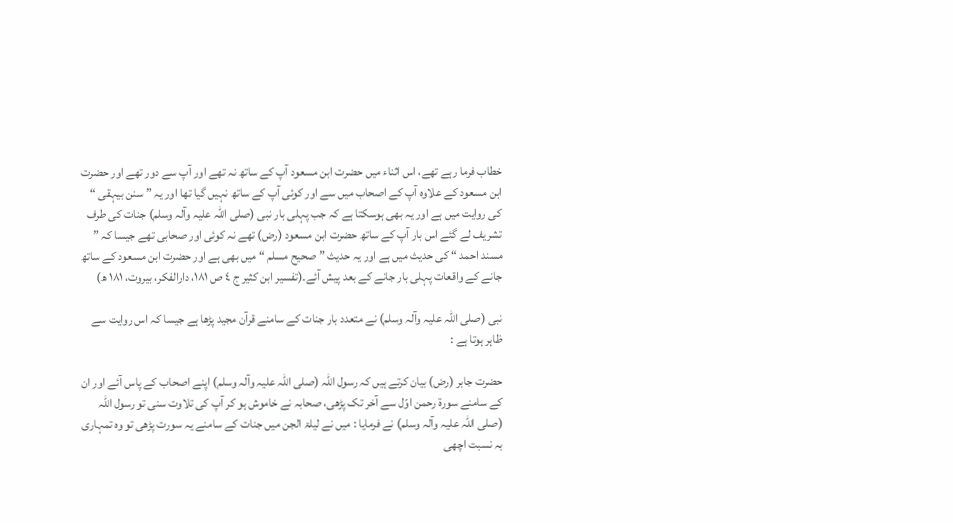خطاب فرما رہے تھے، اس اثناء میں حضرت ابن مسعود آپ کے ساتھ نہ تھے اور آپ سے دور تھے اور حضرت ابن مسعود کے علاوہ آپ کے اصحاب میں سے اور کوئی آپ کے ساتھ نہیں گیا تھا اور یہ ” سنن بیہقی “ کی روایت میں ہے اور یہ بھی ہوسکتا ہے کہ جب پہلی بار نبی (صلی اللہ علیہ وآلہ وسلم) جنات کی طرف تشریف لے گئے اس بار آپ کے ساتھ حضرت ابن مسعود (رض) تھے نہ کوئی اور صحابی تھے جیسا کہ ” مسند احمد “ کی حدیث میں ہے اور یہ حدیث ” صحیح مسلم “ میں بھی ہے اور حضرت ابن مسعود کے ساتھ جانے کے واقعات پہلی بار جانے کے بعد پیش آئے۔(تفسیر ابن کثیر ج ٤ ص ١٨١، دارالفکر، بیروت، ١٨١ ھ)

نبی (صلی اللہ علیہ وآلہ وسلم) نے متعدد بار جنات کے سامنے قرآن مجید پڑھا ہے جیسا کہ اس روایت سے ظاہر ہوتا ہے :

حضرت جابر (رض) بیان کرتے ہیں کہ رسول اللہ (صلی اللہ علیہ وآلہ وسلم) اپنے اصحاب کے پاس آئے اور ان کے سامنے سورة رحمن اوّل سے آخر تک پڑھی، صحابہ نے خاموش ہو کر آپ کی تلاوت سنی تو رسول اللہ (صلی اللہ علیہ وآلہ وسلم) نے فرمایا : میں نے لیلۃ الجن میں جنات کے سامنے یہ سورت پڑھی تو وہ تمہاری بہ نسبت اچھی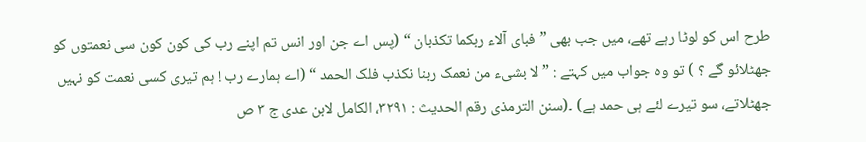طرح اس کو لوٹا رہے تھے، میں جب بھی ” فبای آلاء ربکما تکذبان “ (پس اے جن اور انس تم اپنے رب کی کون کون سی نعمتوں کو جھٹلائو گے ؟ ) تو وہ جواب میں کہتے : ” لا بشیء من نعمک ربنا نکذب فلک الحمد “ (اے ہمارے رب ! ہم تیری کسی نعمت کو نہیں جھٹلاتے، سو تیرے لئے ہی حمد ہے) ۔(سنن الترمذی رقم الحدیث : ٣٢٩١، الکامل لابن عدی ج ٣ ص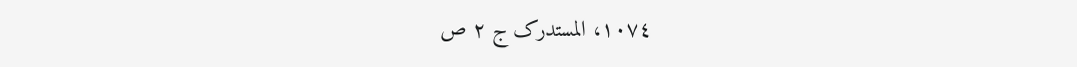١٠٧٤، المستدرک ج ٢ ص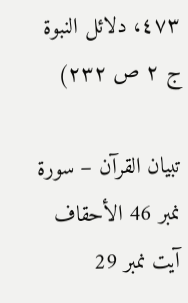٤٧٣، دلائل النبوۃ ج ٢ ص ٢٣٢)

تبیان القرآن – سورۃ نمبر 46 الأحقاف آیت نمبر 29